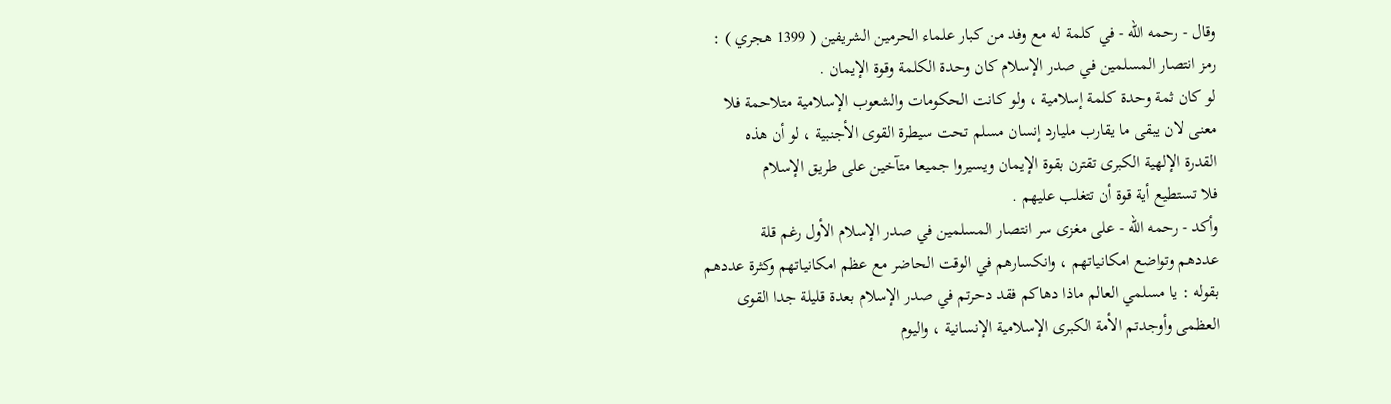وقال - رحمه الله - في كلمة له مع وفد من كبار علماء الحرمين الشريفين ( 1399 هجري ) :
رمز انتصار المسلمين في صدر الإسلام كان وحدة الكلمة وقوة الإيمان .
لو كان ثمة وحدة كلمة إسلامية ، ولو كانت الحكومات والشعوب الإسلامية متلاحمة فلا
معنى لان يبقى ما يقارب مليارد إنسان مسلم تحت سيطرة القوى الأجنبية ، لو أن هذه
القدرة الإلهية الكبرى تقترن بقوة الإيمان ويسيروا جميعا متآخين على طريق الإسلام
فلا تستطيع أية قوة أن تتغلب عليهم .
وأكد - رحمه الله - على مغزى سر انتصار المسلمين في صدر الإسلام الأول رغم قلة
عددهم وتواضع امكانياتهم ، وانكسارهم في الوقت الحاضر مع عظم امكانياتهم وكثرة عددهم
بقوله : يا مسلمي العالم ماذا دهاكم فقد دحرتم في صدر الإسلام بعدة قليلة جدا القوى
العظمى وأوجدتم الأمة الكبرى الإسلامية الإنسانية ، واليوم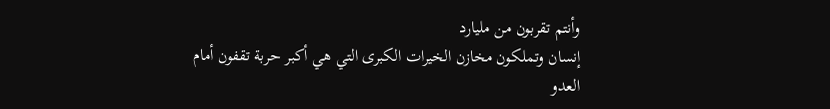وأنتم تقربون من مليارد
إنسان وتملكون مخازن الخيرات الكبرى التي هي أكبر حربة تقفون أمام العدو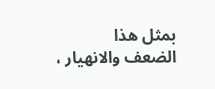بمثل هذا
الضعف والانهيار ،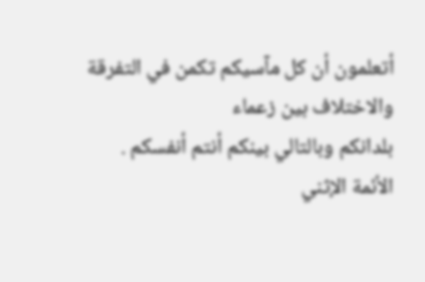أتعلمون أن كل مآسيكم تكمن في التفرقة والاختلاف بين زعماء
بلدانكم وبالتالي بينكم أنتم أنفسكم .
الأئمة الإثني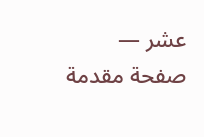عشر — صفحة مقدمة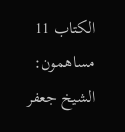الكتاب 11
مساهمون: الشيخ جعفر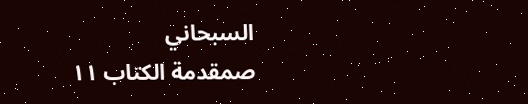السبحاني
صمقدمة الكتاب ١١